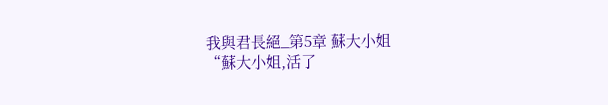我與君長絕_第5章 蘇大小姐
“蘇大小姐,活了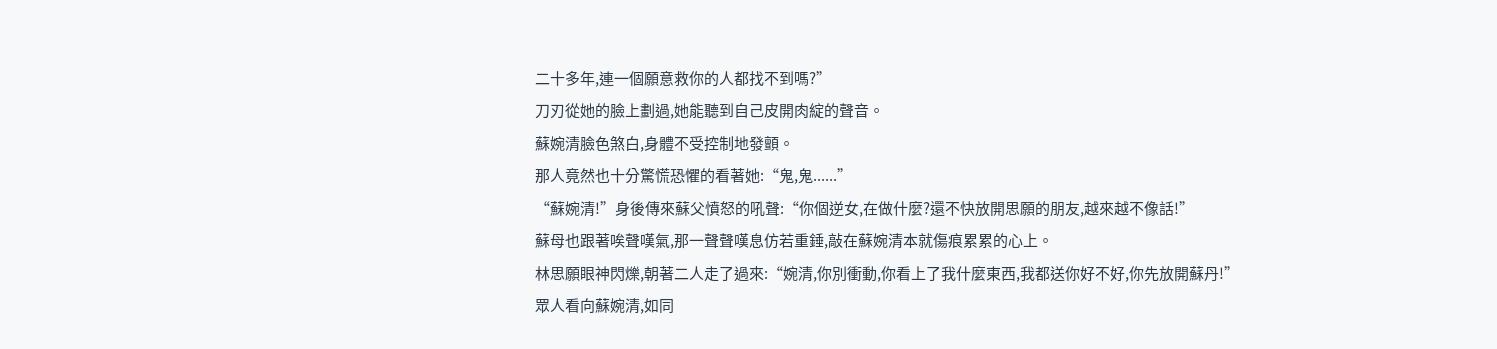二十多年,連一個願意救你的人都找不到嗎?”
刀刃從她的臉上劃過,她能聽到自己皮開肉綻的聲音。
蘇婉清臉色煞白,身體不受控制地發顫。
那人竟然也十分驚慌恐懼的看著她:“鬼,鬼......”
“蘇婉清!”身後傳來蘇父憤怒的吼聲:“你個逆女,在做什麼?還不快放開思願的朋友,越來越不像話!”
蘇母也跟著唉聲嘆氣,那一聲聲嘆息仿若重錘,敲在蘇婉清本就傷痕累累的心上。
林思願眼神閃爍,朝著二人走了過來:“婉清,你別衝動,你看上了我什麼東西,我都送你好不好,你先放開蘇丹!”
眾人看向蘇婉清,如同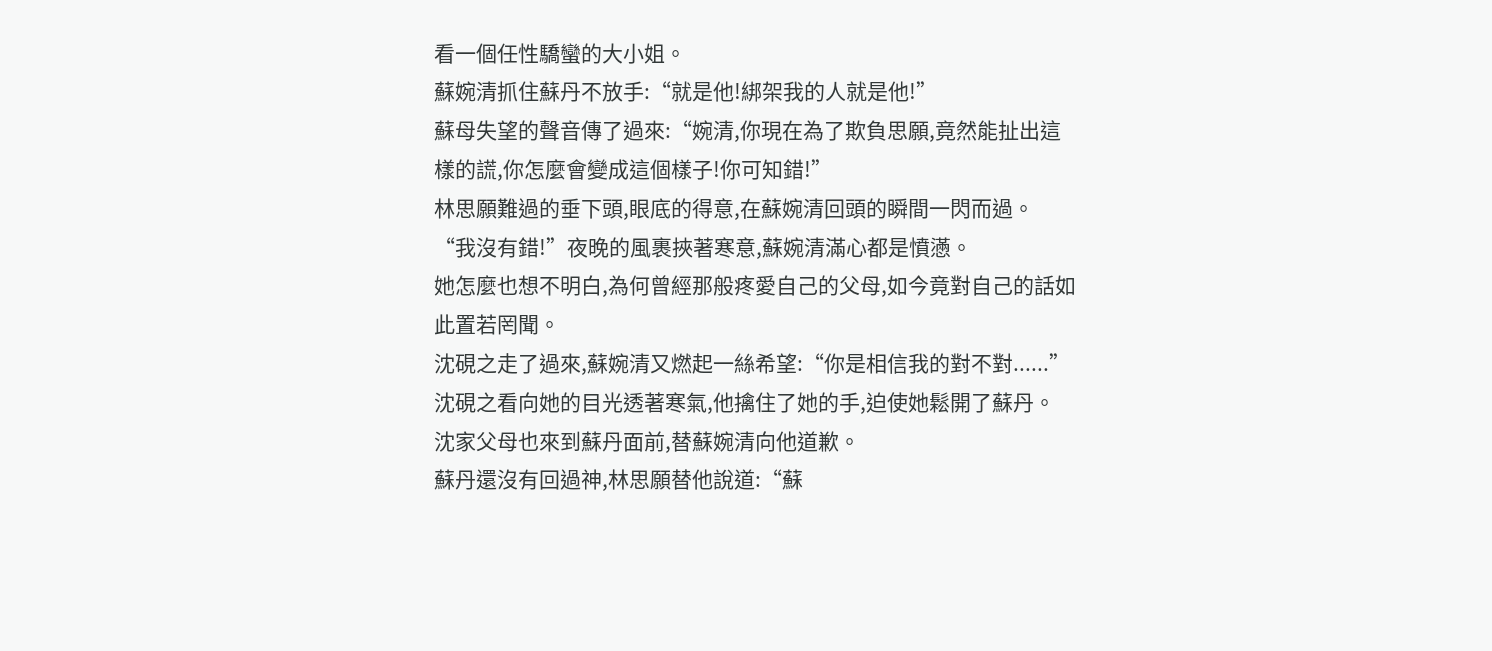看一個任性驕蠻的大小姐。
蘇婉清抓住蘇丹不放手:“就是他!綁架我的人就是他!”
蘇母失望的聲音傳了過來:“婉清,你現在為了欺負思願,竟然能扯出這樣的謊,你怎麼會變成這個樣子!你可知錯!”
林思願難過的垂下頭,眼底的得意,在蘇婉清回頭的瞬間一閃而過。
“我沒有錯!”夜晚的風裹挾著寒意,蘇婉清滿心都是憤懣。
她怎麼也想不明白,為何曾經那般疼愛自己的父母,如今竟對自己的話如此置若罔聞。
沈硯之走了過來,蘇婉清又燃起一絲希望:“你是相信我的對不對......”
沈硯之看向她的目光透著寒氣,他擒住了她的手,迫使她鬆開了蘇丹。
沈家父母也來到蘇丹面前,替蘇婉清向他道歉。
蘇丹還沒有回過神,林思願替他說道:“蘇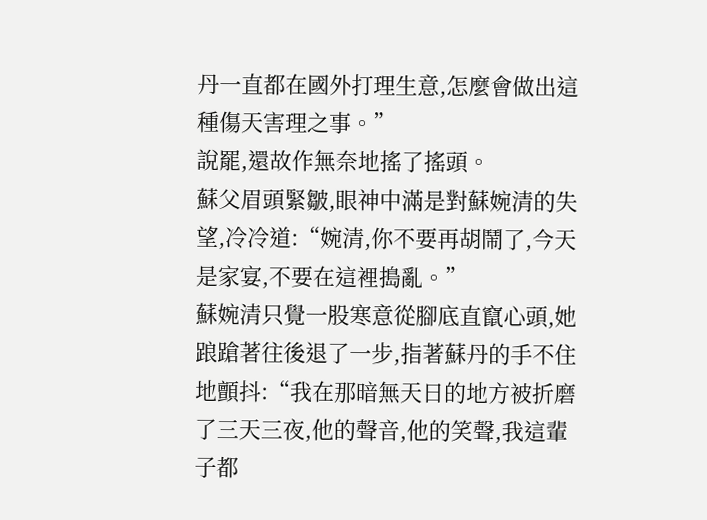丹一直都在國外打理生意,怎麼會做出這種傷天害理之事。”
說罷,還故作無奈地搖了搖頭。
蘇父眉頭緊皺,眼神中滿是對蘇婉清的失望,冷冷道:“婉清,你不要再胡鬧了,今天是家宴,不要在這裡搗亂。”
蘇婉清只覺一股寒意從腳底直竄心頭,她踉蹌著往後退了一步,指著蘇丹的手不住地顫抖:“我在那暗無天日的地方被折磨了三天三夜,他的聲音,他的笑聲,我這輩子都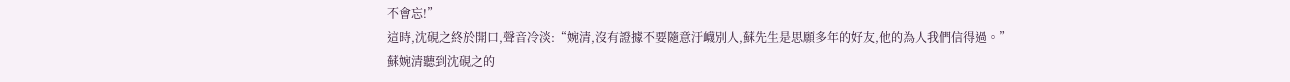不會忘!”
這時,沈硯之終於開口,聲音冷淡:“婉清,沒有證據不要隨意汙衊別人,蘇先生是思願多年的好友,他的為人我們信得過。”
蘇婉清聽到沈硯之的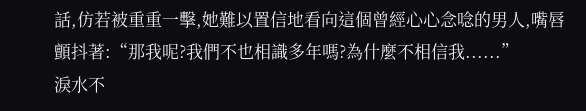話,仿若被重重一擊,她難以置信地看向這個曾經心心念唸的男人,嘴唇顫抖著:“那我呢?我們不也相識多年嗎?為什麼不相信我......”
淚水不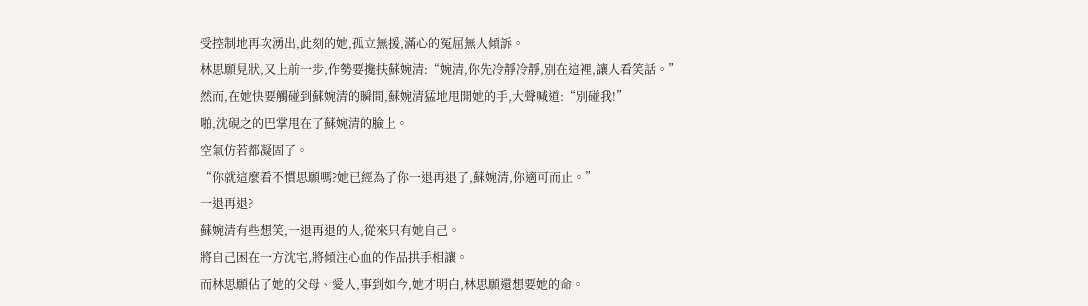受控制地再次湧出,此刻的她,孤立無援,滿心的冤屈無人傾訴。
林思願見狀,又上前一步,作勢要攙扶蘇婉清:“婉清,你先冷靜冷靜,別在這裡,讓人看笑話。”
然而,在她快要觸碰到蘇婉清的瞬間,蘇婉清猛地甩開她的手,大聲喊道:“別碰我!”
啪,沈硯之的巴掌甩在了蘇婉清的臉上。
空氣仿若都凝固了。
“你就這麼看不慣思願嗎?她已經為了你一退再退了,蘇婉清,你適可而止。”
一退再退?
蘇婉清有些想笑,一退再退的人,從來只有她自己。
將自己困在一方沈宅,將傾注心血的作品拱手相讓。
而林思願佔了她的父母、愛人,事到如今,她才明白,林思願還想要她的命。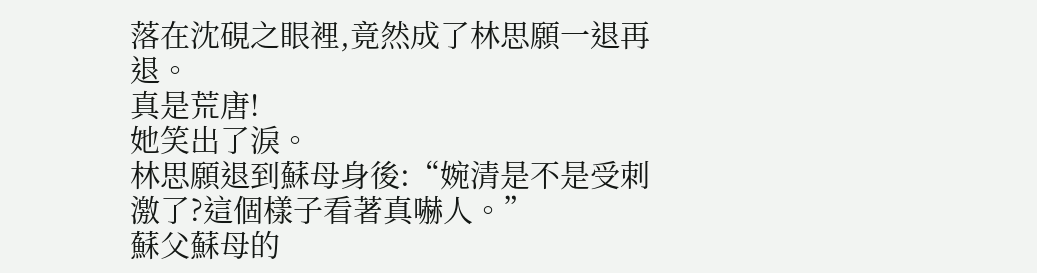落在沈硯之眼裡,竟然成了林思願一退再退。
真是荒唐!
她笑出了淚。
林思願退到蘇母身後:“婉清是不是受刺激了?這個樣子看著真嚇人。”
蘇父蘇母的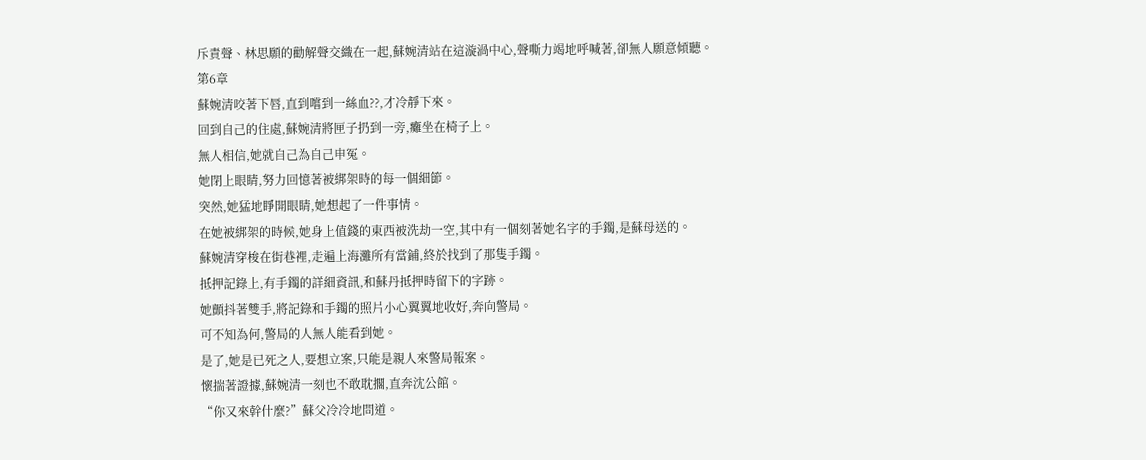斥責聲、林思願的勸解聲交織在一起,蘇婉清站在這漩渦中心,聲嘶力竭地呼喊著,卻無人願意傾聽。
第6章
蘇婉清咬著下唇,直到嚐到一絲血??,才冷靜下來。
回到自己的住處,蘇婉清將匣子扔到一旁,癱坐在椅子上。
無人相信,她就自己為自己申冤。
她閉上眼睛,努力回憶著被綁架時的每一個細節。
突然,她猛地睜開眼睛,她想起了一件事情。
在她被綁架的時候,她身上值錢的東西被洗劫一空,其中有一個刻著她名字的手鐲,是蘇母送的。
蘇婉清穿梭在街巷裡,走遍上海灘所有當鋪,終於找到了那隻手鐲。
抵押記錄上,有手鐲的詳細資訊,和蘇丹抵押時留下的字跡。
她顫抖著雙手,將記錄和手鐲的照片小心翼翼地收好,奔向警局。
可不知為何,警局的人無人能看到她。
是了,她是已死之人,要想立案,只能是親人來警局報案。
懷揣著證據,蘇婉清一刻也不敢耽擱,直奔沈公館。
“你又來幹什麼?”蘇父冷冷地問道。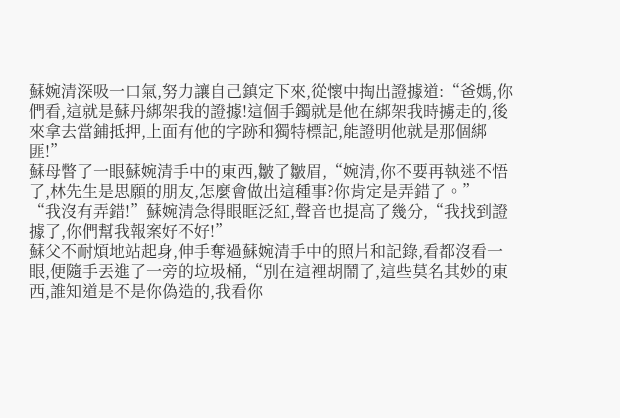蘇婉清深吸一口氣,努力讓自己鎮定下來,從懷中掏出證據道:“爸媽,你們看,這就是蘇丹綁架我的證據!這個手鐲就是他在綁架我時擄走的,後來拿去當鋪抵押,上面有他的字跡和獨特標記,能證明他就是那個綁匪!”
蘇母瞥了一眼蘇婉清手中的東西,皺了皺眉,“婉清,你不要再執迷不悟了,林先生是思願的朋友,怎麼會做出這種事?你肯定是弄錯了。”
“我沒有弄錯!”蘇婉清急得眼眶泛紅,聲音也提高了幾分,“我找到證據了,你們幫我報案好不好!”
蘇父不耐煩地站起身,伸手奪過蘇婉清手中的照片和記錄,看都沒看一眼,便隨手丟進了一旁的垃圾桶,“別在這裡胡鬧了,這些莫名其妙的東西,誰知道是不是你偽造的,我看你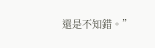還是不知錯。”